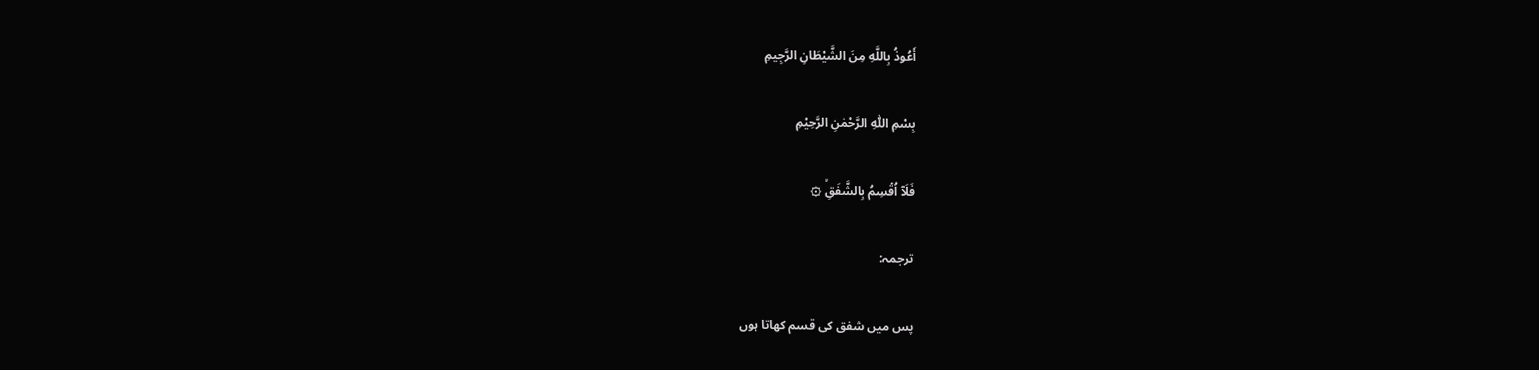أَعُوذُ بِاللَّهِ مِنَ الشَّيْطَانِ الرَّجِيمِ

بِسْمِ اللّٰهِ الرَّحْمٰنِ الرَّحِيْمِ

فَلَاۤ اُقۡسِمُ بِالشَّفَقِۙ ۞

ترجمہ:

پس میں شفق کی قسم کھاتا ہوں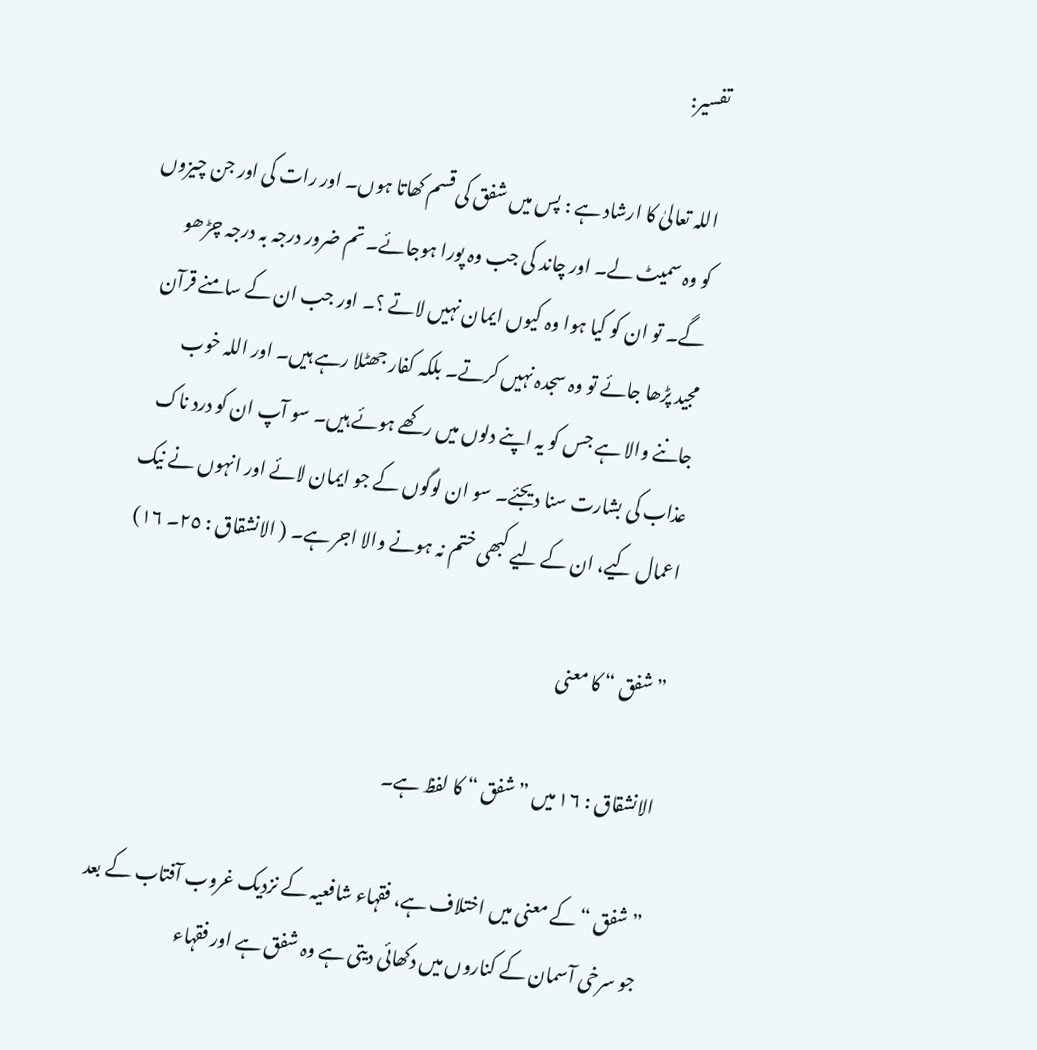تفسیر:

اللہ تعالیٰ کا ارشاد ہے : پس میں شفق کی قسم کھاتا ہوں۔ اور رات کی اور جن چیزوں کو وہ سمیٹ لے۔ اور چاند کی جب وہ پورا ہوجائے۔ تم ضرور درجہ بہ درجہ چڑھو گے۔ تو ان کو کیا ہوا وہ کیوں ایمان نہیں لاتے ؟۔ اور جب ان کے سامنے قرآن مجید پڑھا جائے تو وہ سجدہ نہیں کرتے۔ بلکہ کفار جھٹلا رہے ہیں۔ اور اللہ خوب جاننے والا ہے جس کو یہ اپنے دلوں میں رکھے ہوئے ہیں۔ سو آپ ان کو درد ناک عذاب کی بشارت سنا دیجئے۔ سو ان لوگوں کے جو ایمان لائے اور انہوں نے نیک اعمال کیے، ان کے لیے کبھی ختم نہ ہونے والا اجر ہے۔ ( الانشقاق : ٢٥۔ ١٦)

” شفق “ کا معنی

الانشقاق : ١٦ میں ” شفق “ کا لفظ ہے۔

” شفق “ کے معنی میں اختلاف ہے، فقہاء شافعیہ کے نزدیک غروب آفتاب کے بعد جو سرخی آسمان کے کناروں میں دکھائی دیتی ہے وہ شفق ہے اور فقہاء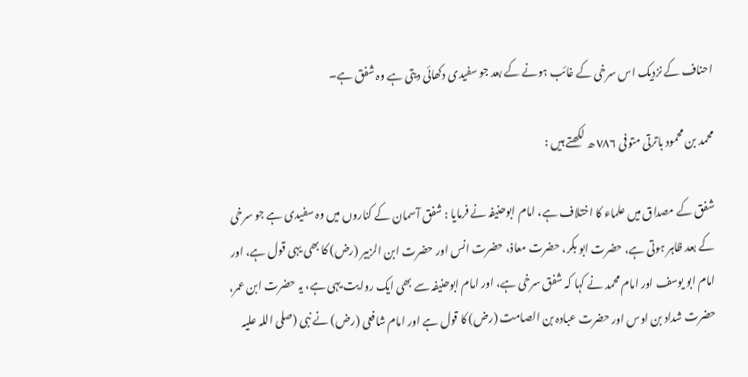احناف کے نزدیک اس سرخی کے غائب ہونے کے بعد جو سفیدی دکھائی دیتی ہے وہ شفق ہے۔

محمد بن محمود باترتی متوفی ٧٨٦ ھ لکھتے ہیں :

شفق کے مصداق میں علماء کا اختلاف ہے، امام ابوحنیفہ نے فرمایا : شفق آسمان کے کناروں میں وہ سفیدی ہے جو سرخی کے بعد ظاہر ہوتی ہے، حضرت ابو بکر، حضرت معاذ، حضرت انس اور حضرت ابن الزبیر (رض) کا بھی یہی قول ہے، اور امام ابو یوسف اور امام محمد نے کہا کہ شفق سرخی ہے، اور امام ابوحنیفہ سے بھی ایک روایت یہی ہے، یہ حضرت ابن عمر، حضرت شداد بن اوس اور حضرت عبادہ بن الصامت (رض) کا قول ہے اور امام شافعی (رض) نے نبی (صلی اللہ علیہ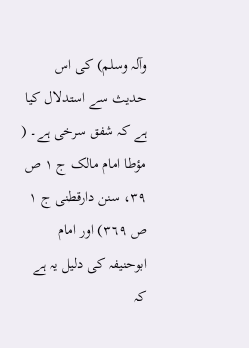وآلہ وسلم) کی اس حدیث سے استدلال کیا ہے کہ شفق سرخی ہے۔ ( مؤطا امام مالک ج ١ ص ٣٩، سنن دارقطنی ج ١ ص ٣٦٩) اور امام ابوحنیفہ کی دلیل یہ ہے کہ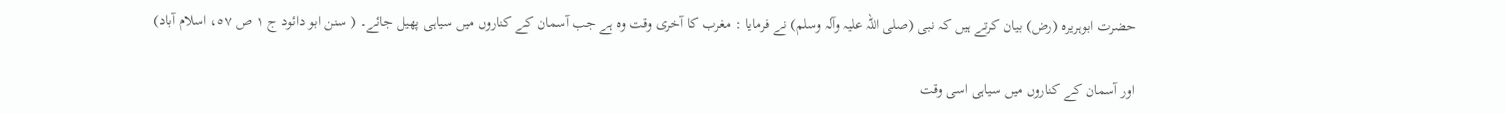حضرت ابوہریرہ (رض) بیان کرتے ہیں کہ نبی (صلی اللہ علیہ وآلہ وسلم) نے فرمایا : مغرب کا آخری وقت وہ ہے جب آسمان کے کناروں میں سیاہی پھیل جائے۔ ( سنن ابو دائود ج ١ ص ٥٧، اسلام آباد)

اور آسمان کے کناروں میں سیاہی اسی وقت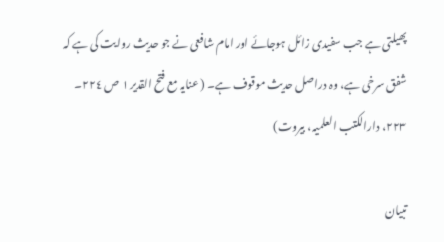پھیلتی ہے جب سفیدی زائل ہوجائے اور امام شافعی نے جو حدیث روایت کی ہے کہ شفق سرخی ہے، وہ دراصل حدیث موقوف ہے۔ ( عنایہ مع فتح القدیر ١ ص ٢٢٤۔ ٢٢٣، دارالکتب العلمیہ، بیروت)

تبیان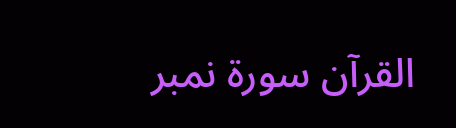القرآن سورۃ نمبر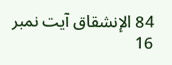84 الإنشقاق آیت نمبر 16